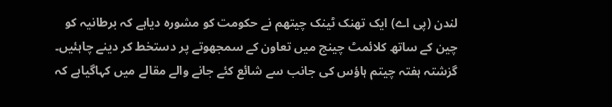لندن (پی اے) ایک تھنک ٹینک چیتھم نے حکومت کو مشورہ دیاہے کہ برطانیہ کو چین کے ساتھ کلائمٹ چینج میں تعاون کے سمجھوتے پر دستخط کر دینے چاہئیں۔ گزشتہ ہفتہ چیتم ہاؤس کی جانب سے شائع کئے جانے والے مقالے میں کہاگیاہے کہ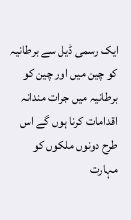ایک رسمی ڈیل سے برطانیہ کو چین میں اور چین کو برطانیہ میں جرات مندانہ اقدامات کرنا ہوں گے اس طرح دونوں ملکوں کو مہارت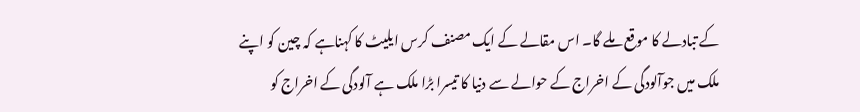کے تبادلے کا موقع ملے گا۔ اس مقالے کے ایک مصنف کرس ایلیٹ کا کہناہے کہ چین کو اپنے ملک میں جوآلودگی کے اخراج کے حوالے سے دنیا کا تیسرا بڑا ملک ہے آلودگی کے اخراج کو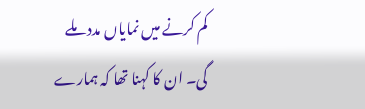کم کرنے میں نمایاں مدد ملے گی۔ ان کا کہنا تھا کہ ہمارے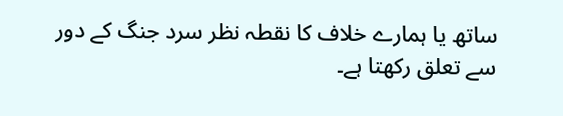ساتھ یا ہمارے خلاف کا نقطہ نظر سرد جنگ کے دور سے تعلق رکھتا ہے۔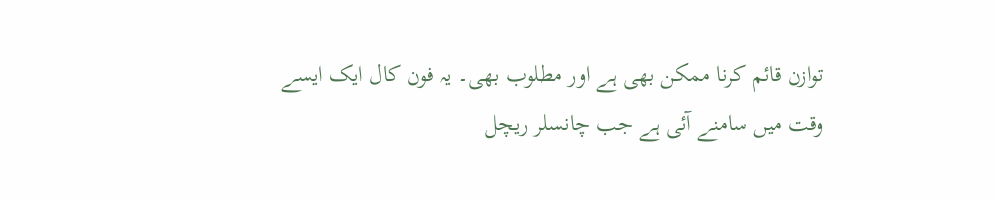توازن قائم کرنا ممکن بھی ہے اور مطلوب بھی۔ یہ فون کال ایک ایسے وقت میں سامنے آئی ہے جب چانسلر ریچل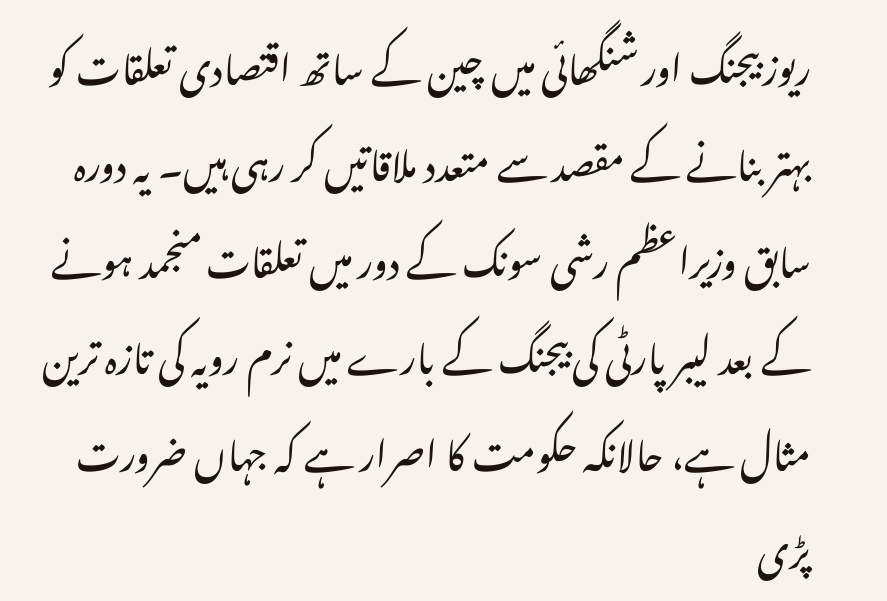ریوز بیجنگ اور شنگھائی میں چین کے ساتھ اقتصادی تعلقات کو بہتر بنانے کے مقصد سے متعدد ملاقاتیں کر رہی ہیں۔ یہ دورہ سابق وزیراعظم رشی سونک کے دور میں تعلقات منجمد ہونے کے بعد لیبر پارٹی کی بیجنگ کے بارے میں نرم رویہ کی تازہ ترین مثال ہے، حالانکہ حکومت کا اصرار ہے کہ جہاں ضرورت پڑی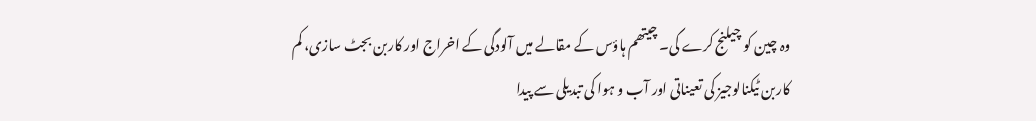وہ چین کو چیلنج کرے گی۔ چیتھم ہاؤس کے مقالے میں آلودگی کے اخراج اور کاربن بجٹ سازی، کم کاربن ٹیکنالوجیز کی تعیناتی اور آب و ہوا کی تبدیلی سے پیدا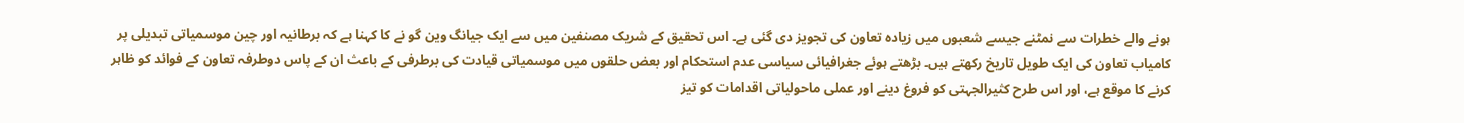ہونے والے خطرات سے نمٹنے جیسے شعبوں میں زیادہ تعاون کی تجویز دی گئی ہے۔ اس تحقیق کے شریک مصنفین میں سے ایک جیانگ وین گو نے کا کہنا ہے کہ برطانیہ اور چین موسمیاتی تبدیلی پر کامیاب تعاون کی ایک طویل تاریخ رکھتے ہیں۔ بڑھتے ہوئے جغرافیائی سیاسی عدم استحکام اور بعض حلقوں میں موسمیاتی قیادت کی برطرفی کے باعث ان کے پاس دوطرفہ تعاون کے فوائد کو ظاہر کرنے کا موقع ہے، اور اس طرح کثیرالجہتی کو فروغ دینے اور عملی ماحولیاتی اقدامات کو تیز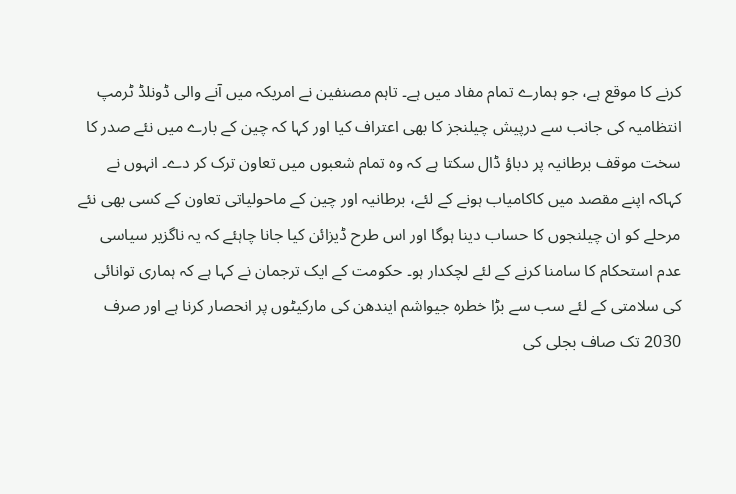کرنے کا موقع ہے، جو ہمارے تمام مفاد میں ہے۔ تاہم مصنفین نے امریکہ میں آنے والی ڈونلڈ ٹرمپ انتظامیہ کی جانب سے درپیش چیلنجز کا بھی اعتراف کیا اور کہا کہ چین کے بارے میں نئے صدر کا سخت موقف برطانیہ پر دباؤ ڈال سکتا ہے کہ وہ تمام شعبوں میں تعاون ترک کر دے۔ انہوں نے کہاکہ اپنے مقصد میں کاکامیاب ہونے کے لئے، برطانیہ اور چین کے ماحولیاتی تعاون کے کسی بھی نئے مرحلے کو ان چیلنجوں کا حساب دینا ہوگا اور اس طرح ڈیزائن کیا جانا چاہئے کہ یہ ناگزیر سیاسی عدم استحکام کا سامنا کرنے کے لئے لچکدار ہو۔ حکومت کے ایک ترجمان نے کہا ہے کہ ہماری توانائی کی سلامتی کے لئے سب سے بڑا خطرہ جیواشم ایندھن کی مارکیٹوں پر انحصار کرنا ہے اور صرف 2030 تک صاف بجلی کی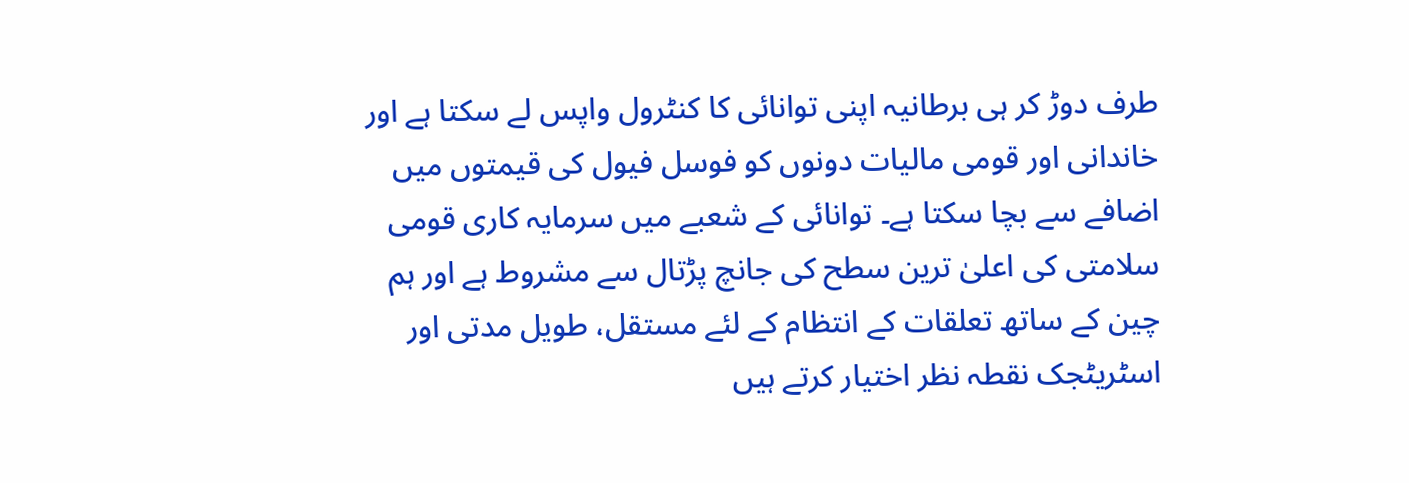طرف دوڑ کر ہی برطانیہ اپنی توانائی کا کنٹرول واپس لے سکتا ہے اور خاندانی اور قومی مالیات دونوں کو فوسل فیول کی قیمتوں میں اضافے سے بچا سکتا ہے۔ توانائی کے شعبے میں سرمایہ کاری قومی سلامتی کی اعلیٰ ترین سطح کی جانچ پڑتال سے مشروط ہے اور ہم چین کے ساتھ تعلقات کے انتظام کے لئے مستقل، طویل مدتی اور اسٹریٹجک نقطہ نظر اختیار کرتے ہیں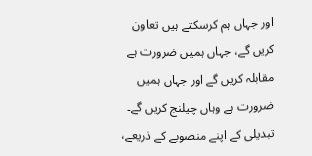اور جہاں ہم کرسکتے ہیں تعاون کریں گے، جہاں ہمیں ضرورت ہے مقابلہ کریں گے اور جہاں ہمیں ضرورت ہے وہاں چیلنج کریں گے۔ تبدیلی کے اپنے منصوبے کے ذریعے،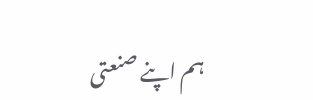ہم اپنے صنعتی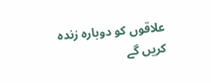علاقوں کو دوبارہ زندہ کریں گے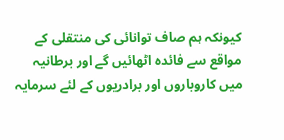کیونکہ ہم صاف توانائی کی منتقلی کے مواقع سے فائدہ اٹھائیں گے اور برطانیہ میں کاروباروں اور برادریوں کے لئے سرمایہ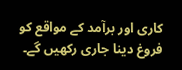کاری اور برآمد کے مواقع کو فروغ دینا جاری رکھیں گے۔